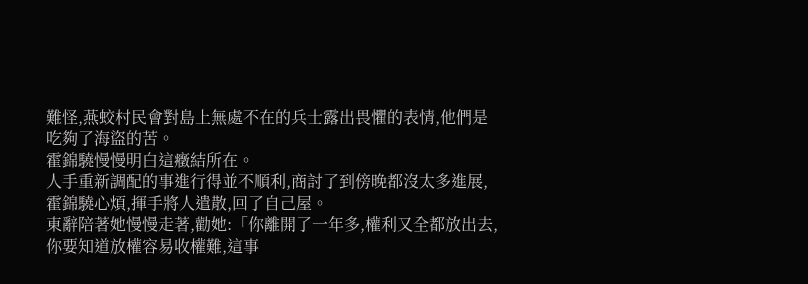難怪,燕蛟村民會對島上無處不在的兵士露出畏懼的表情,他們是吃夠了海盜的苦。
霍錦驍慢慢明白這癥結所在。
人手重新調配的事進行得並不順利,商討了到傍晚都沒太多進展,霍錦驍心煩,揮手將人遣散,回了自己屋。
東辭陪著她慢慢走著,勸她:「你離開了一年多,權利又全都放出去,你要知道放權容易收權難,這事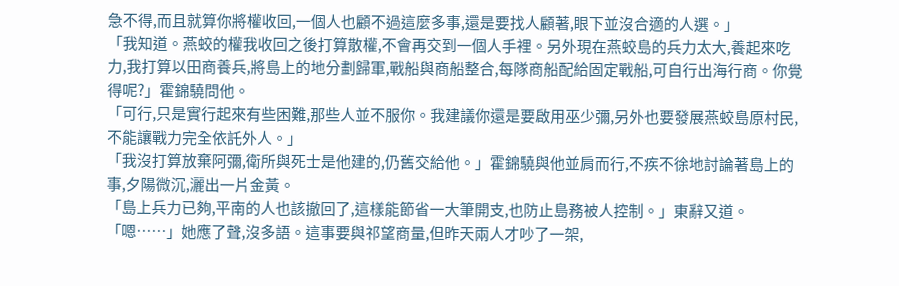急不得,而且就算你將權收回,一個人也顧不過這麼多事,還是要找人顧著,眼下並沒合適的人選。」
「我知道。燕蛟的權我收回之後打算散權,不會再交到一個人手裡。另外現在燕蛟島的兵力太大,養起來吃力,我打算以田商養兵,將島上的地分劃歸軍,戰船與商船整合,每隊商船配給固定戰船,可自行出海行商。你覺得呢?」霍錦驍問他。
「可行,只是實行起來有些困難,那些人並不服你。我建議你還是要啟用巫少彌,另外也要發展燕蛟島原村民,不能讓戰力完全依託外人。」
「我沒打算放棄阿彌,衛所與死士是他建的,仍舊交給他。」霍錦驍與他並肩而行,不疾不徐地討論著島上的事,夕陽微沉,灑出一片金黃。
「島上兵力已夠,平南的人也該撤回了,這樣能節省一大筆開支,也防止島務被人控制。」東辭又道。
「嗯……」她應了聲,沒多語。這事要與祁望商量,但昨天兩人才吵了一架,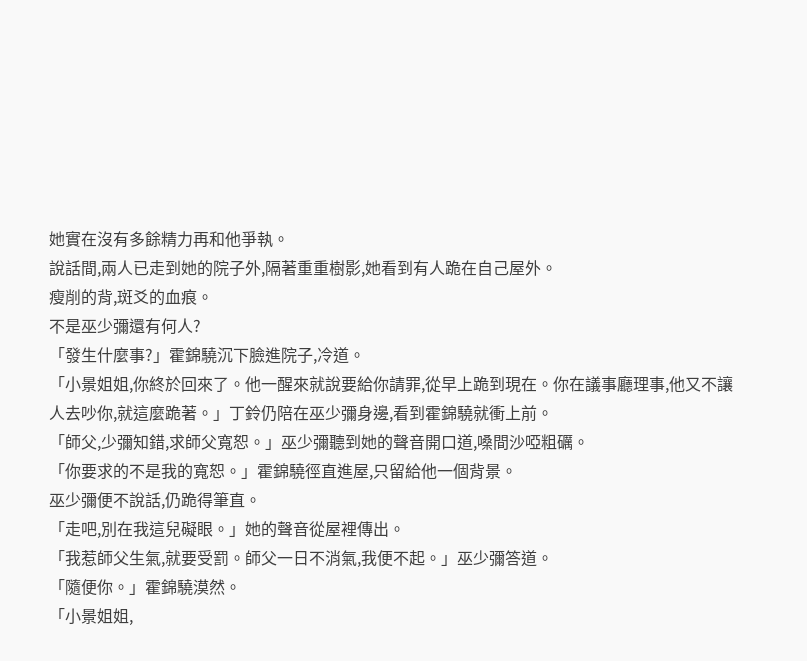她實在沒有多餘精力再和他爭執。
說話間,兩人已走到她的院子外,隔著重重樹影,她看到有人跪在自己屋外。
瘦削的背,斑爻的血痕。
不是巫少彌還有何人?
「發生什麼事?」霍錦驍沉下臉進院子,冷道。
「小景姐姐,你終於回來了。他一醒來就說要給你請罪,從早上跪到現在。你在議事廳理事,他又不讓人去吵你,就這麼跪著。」丁鈴仍陪在巫少彌身邊,看到霍錦驍就衝上前。
「師父,少彌知錯,求師父寬恕。」巫少彌聽到她的聲音開口道,嗓間沙啞粗礪。
「你要求的不是我的寬恕。」霍錦驍徑直進屋,只留給他一個背景。
巫少彌便不說話,仍跪得筆直。
「走吧,別在我這兒礙眼。」她的聲音從屋裡傳出。
「我惹師父生氣,就要受罰。師父一日不消氣,我便不起。」巫少彌答道。
「隨便你。」霍錦驍漠然。
「小景姐姐,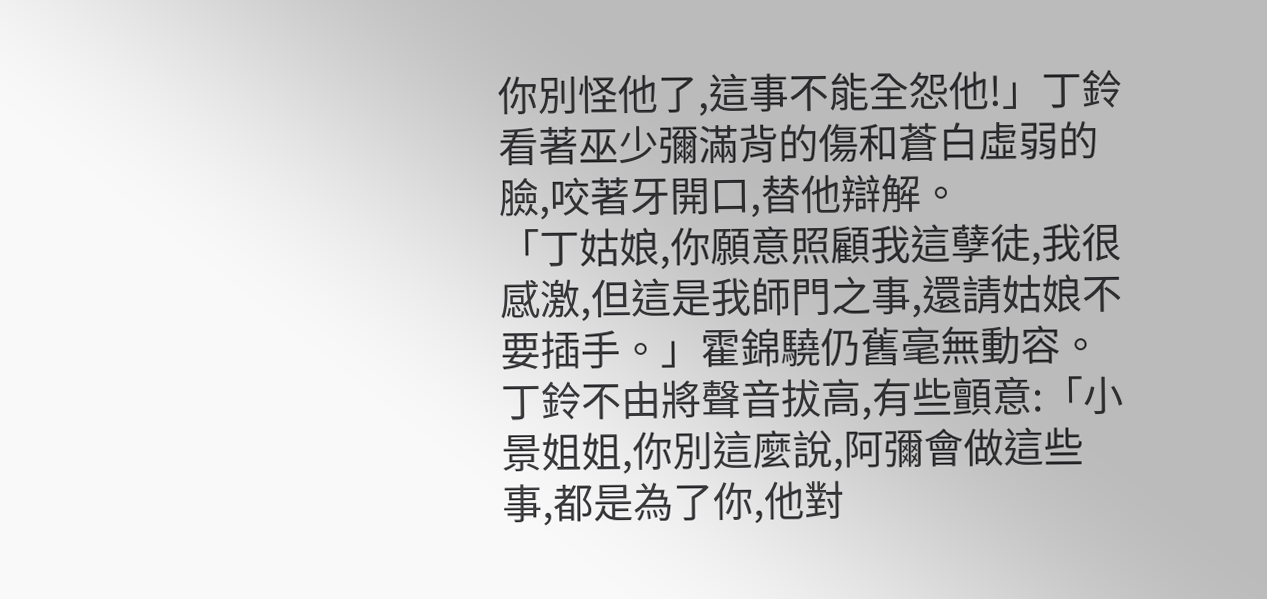你別怪他了,這事不能全怨他!」丁鈴看著巫少彌滿背的傷和蒼白虛弱的臉,咬著牙開口,替他辯解。
「丁姑娘,你願意照顧我這孽徒,我很感激,但這是我師門之事,還請姑娘不要插手。」霍錦驍仍舊毫無動容。
丁鈴不由將聲音拔高,有些顫意:「小景姐姐,你別這麼說,阿彌會做這些事,都是為了你,他對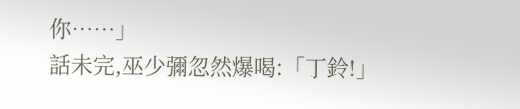你……」
話未完,巫少彌忽然爆喝:「丁鈴!」